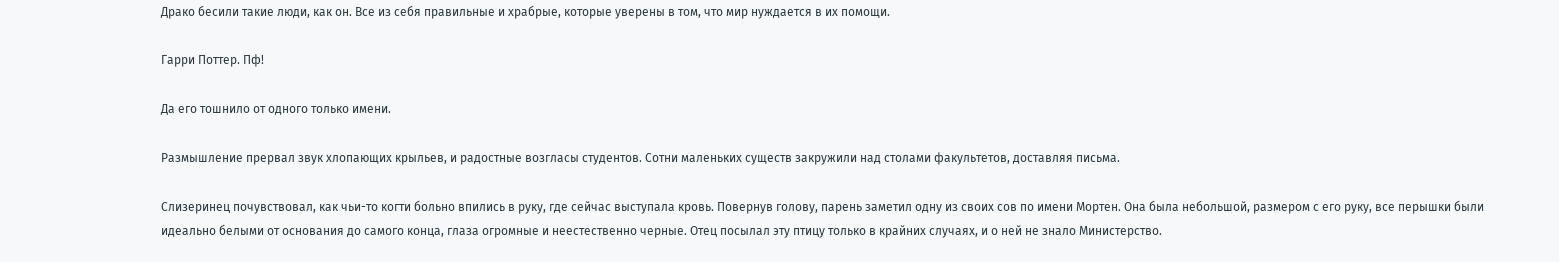Драко бесили такие люди, как он. Все из себя правильные и храбрые, которые уверены в том, что мир нуждается в их помощи.

Гарри Поттер. Пф!

Да его тошнило от одного только имени.

Размышление прервал звук хлопающих крыльев, и радостные возгласы студентов. Сотни маленьких существ закружили над столами факультетов, доставляя письма.

Слизеринец почувствовал, как чьи-то когти больно впились в руку, где сейчас выступала кровь. Повернув голову, парень заметил одну из своих сов по имени Мортен. Она была небольшой, размером с его руку, все перышки были идеально белыми от основания до самого конца, глаза огромные и неестественно черные. Отец посылал эту птицу только в крайних случаях, и о ней не знало Министерство.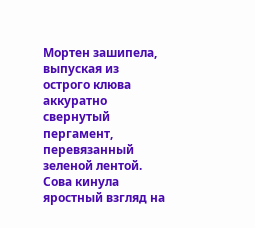Мортен зашипела, выпуская из острого клюва аккуратно свернутый пергамент, перевязанный зеленой лентой. Сова кинула яростный взгляд на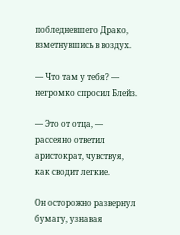побледневшего Драко, взметнувшись в воздух.

— Что там у тебя? — негромко спросил Блейз.

— Это от отца, — рассеяно ответил аристократ, чувствуя, как сводит легкие.

Он осторожно развернул бумагу, узнавая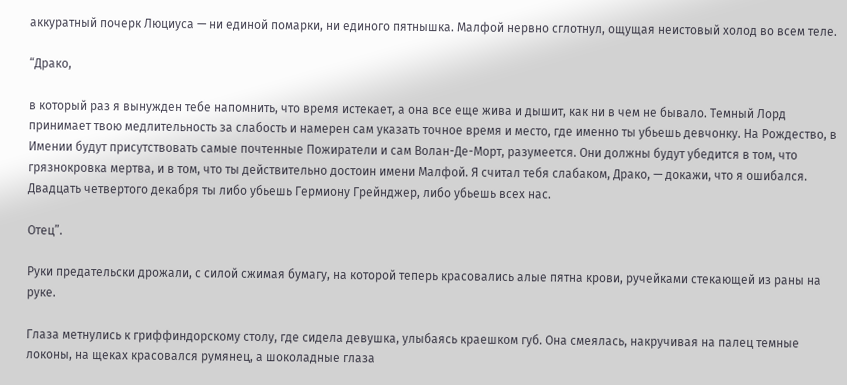аккуратный почерк Люциуса — ни единой помарки, ни единого пятнышка. Малфой нервно сглотнул, ощущая неистовый холод во всем теле.

“Драко,

в который раз я вынужден тебе напомнить, что время истекает, а она все еще жива и дышит, как ни в чем не бывало. Темный Лорд принимает твою медлительность за слабость и намерен сам указать точное время и место, где именно ты убьешь девчонку. На Рождество, в Имении будут присутствовать самые почтенные Пожиратели и сам Волан-Де-Морт, разумеется. Они должны будут убедится в том, что грязнокровка мертва, и в том, что ты действительно достоин имени Малфой. Я считал тебя слабаком, Драко, — докажи, что я ошибался. Двадцать четвертого декабря ты либо убьешь Гермиону Грейнджер, либо убьешь всех нас.

Отец”.

Руки предательски дрожали, с силой сжимая бумагу, на которой теперь красовались алые пятна крови, ручейками стекающей из раны на руке.

Глаза метнулись к гриффиндорскому столу, где сидела девушка, улыбаясь краешком губ. Она смеялась, накручивая на палец темные локоны, на щеках красовался румянец, а шоколадные глаза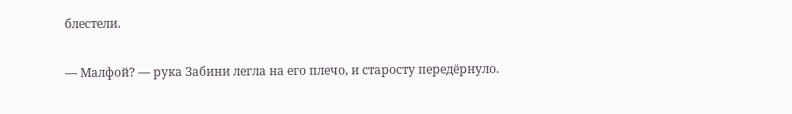блестели.

— Малфой? — рука Забини легла на его плечо, и старосту передёрнуло.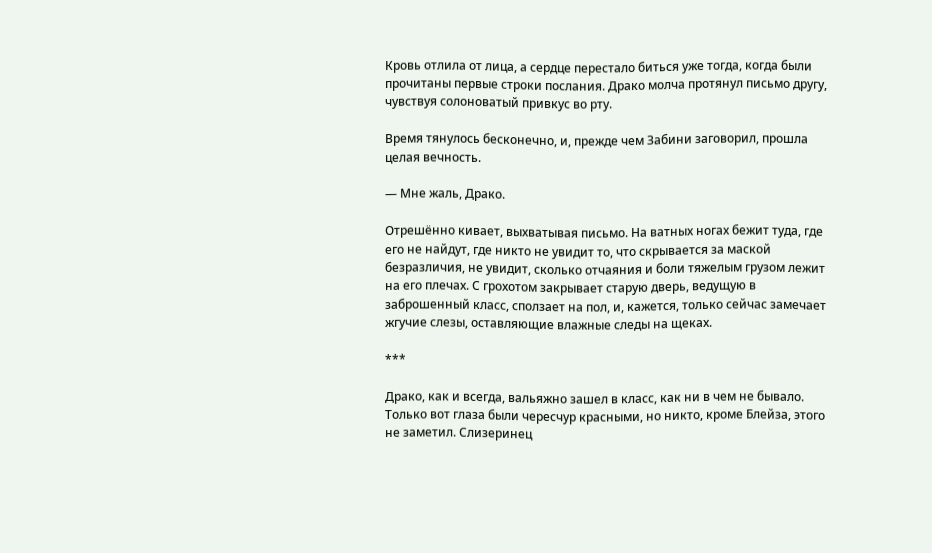Кровь отлила от лица, а сердце перестало биться уже тогда, когда были прочитаны первые строки послания. Драко молча протянул письмо другу, чувствуя солоноватый привкус во рту.

Время тянулось бесконечно, и, прежде чем Забини заговорил, прошла целая вечность.

— Мне жаль, Драко.

Отрешённо кивает, выхватывая письмо. На ватных ногах бежит туда, где его не найдут, где никто не увидит то, что скрывается за маской безразличия, не увидит, сколько отчаяния и боли тяжелым грузом лежит на его плечах. С грохотом закрывает старую дверь, ведущую в заброшенный класс, сползает на пол, и, кажется, только сейчас замечает жгучие слезы, оставляющие влажные следы на щеках.

***

Драко, как и всегда, вальяжно зашел в класс, как ни в чем не бывало. Только вот глаза были чересчур красными, но никто, кроме Блейза, этого не заметил. Слизеринец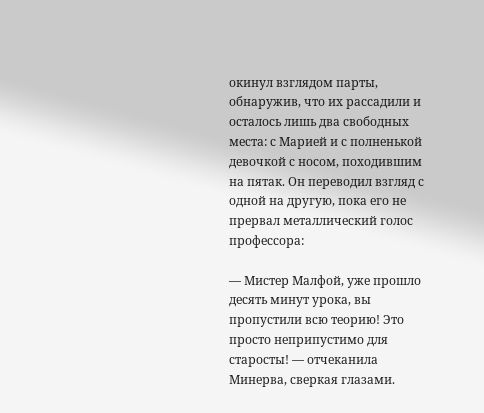окинул взглядом парты, обнаружив, что их рассадили и осталось лишь два свободных места: с Марией и с полненькой девочкой с носом, походившим на пятак. Он переводил взгляд с одной на другую, пока его не прервал металлический голос профессора:

— Мистер Малфой, уже прошло десять минут урока, вы пропустили всю теорию! Это просто неприпустимо для старосты! — отчеканила Минерва, сверкая глазами.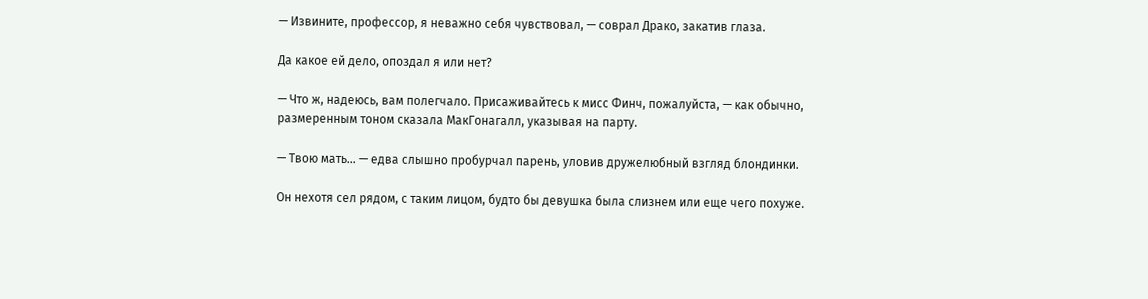— Извините, профессор, я неважно себя чувствовал, — соврал Драко, закатив глаза.

Да какое ей дело, опоздал я или нет?

— Что ж, надеюсь, вам полегчало. Присаживайтесь к мисс Финч, пожалуйста, — как обычно, размеренным тоном сказала МакГонагалл, указывая на парту.

— Твою мать… — едва слышно пробурчал парень, уловив дружелюбный взгляд блондинки.

Он нехотя сел рядом, с таким лицом, будто бы девушка была слизнем или еще чего похуже.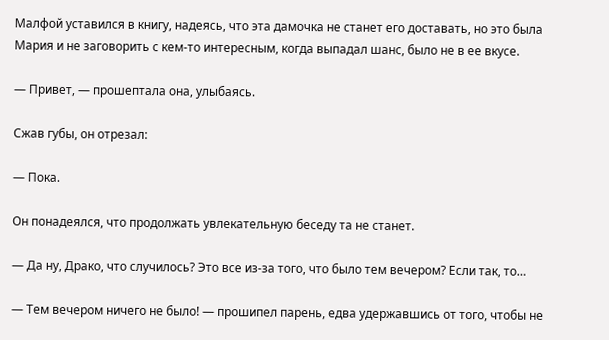Малфой уставился в книгу, надеясь, что эта дамочка не станет его доставать, но это была Мария и не заговорить с кем-то интересным, когда выпадал шанс, было не в ее вкусе.

— Привет, — прошептала она, улыбаясь.

Сжав губы, он отрезал:

— Пока.

Он понадеялся, что продолжать увлекательную беседу та не станет.

— Да ну, Драко, что случилось? Это все из-за того, что было тем вечером? Если так, то…

— Тем вечером ничего не было! — прошипел парень, едва удержавшись от того, чтобы не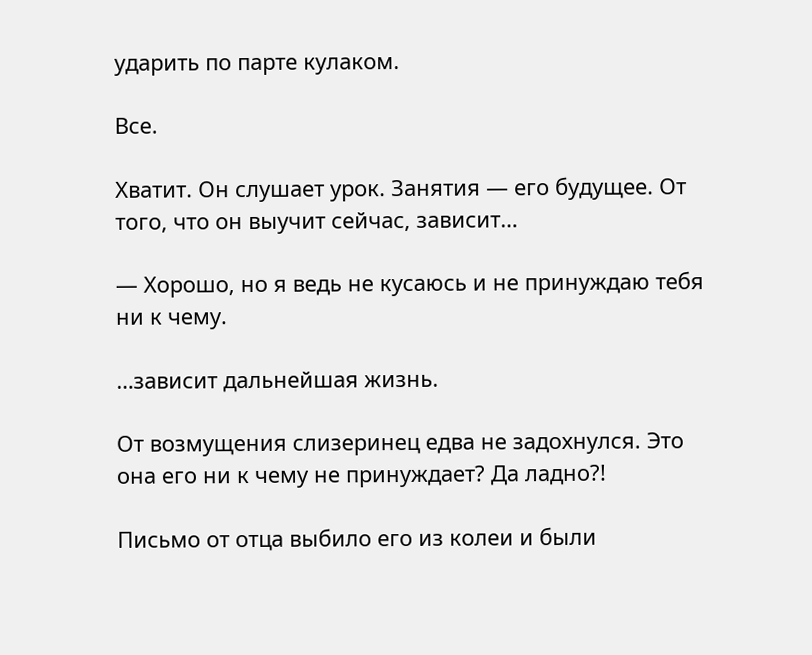ударить по парте кулаком.

Все.

Хватит. Он слушает урок. Занятия — его будущее. От того, что он выучит сейчас, зависит…

— Хорошо, но я ведь не кусаюсь и не принуждаю тебя ни к чему.

…зависит дальнейшая жизнь.

От возмущения слизеринец едва не задохнулся. Это она его ни к чему не принуждает? Да ладно?!

Письмо от отца выбило его из колеи и были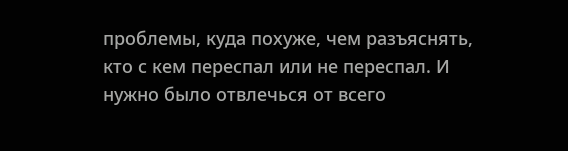проблемы, куда похуже, чем разъяснять, кто с кем переспал или не переспал. И нужно было отвлечься от всего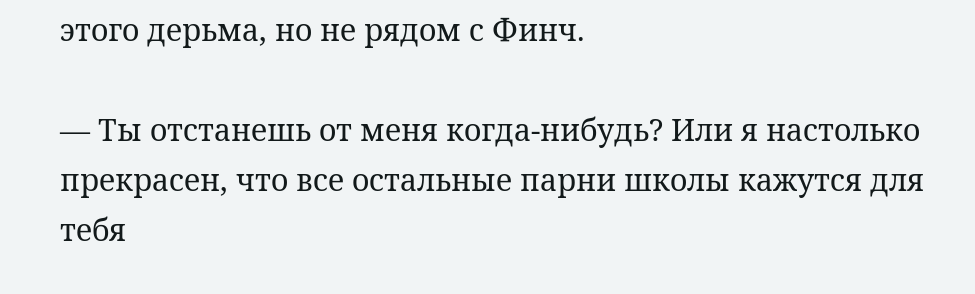этого дерьма, но не рядом с Финч.

— Ты отстанешь от меня когда-нибудь? Или я настолько прекрасен, что все остальные парни школы кажутся для тебя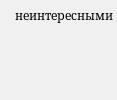неинтересными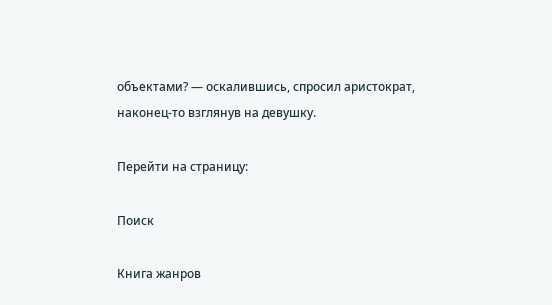объектами? — оскалившись, спросил аристократ, наконец-то взглянув на девушку.

Перейти на страницу:

Поиск

Книга жанров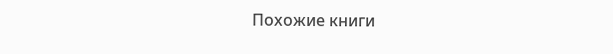Похожие книги